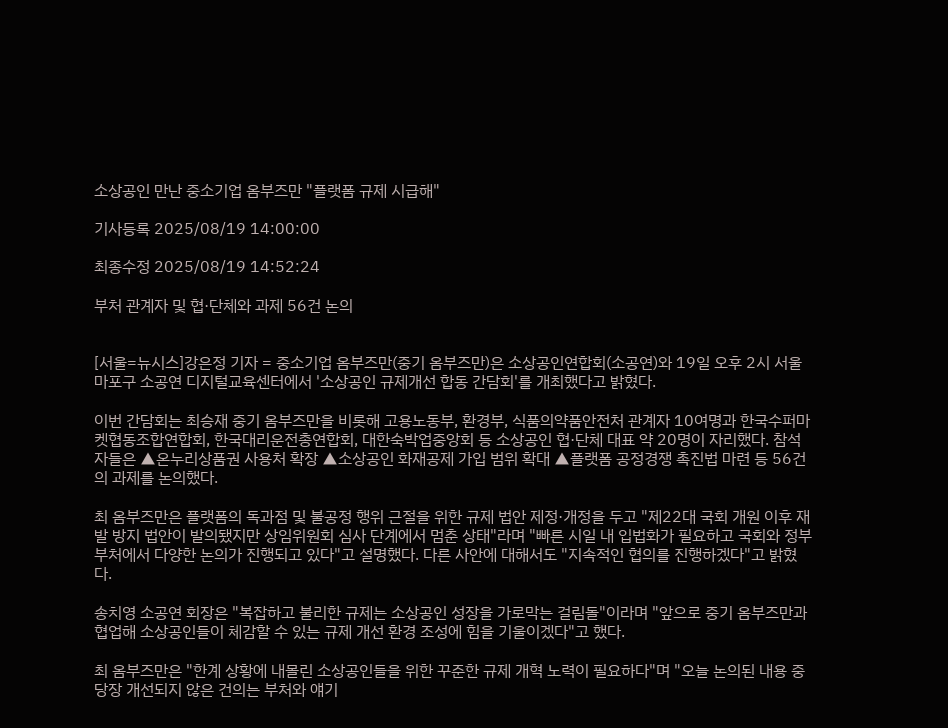소상공인 만난 중소기업 옴부즈만 "플랫폼 규제 시급해"

기사등록 2025/08/19 14:00:00

최종수정 2025/08/19 14:52:24

부처 관계자 및 협·단체와 과제 56건 논의


[서울=뉴시스]강은정 기자 = 중소기업 옴부즈만(중기 옴부즈만)은 소상공인연합회(소공연)와 19일 오후 2시 서울 마포구 소공연 디지털교육센터에서 '소상공인 규제개선 합동 간담회'를 개최했다고 밝혔다.

이번 간담회는 최승재 중기 옴부즈만을 비롯해 고용노동부, 환경부, 식품의약품안전처 관계자 10여명과 한국수퍼마켓협동조합연합회, 한국대리운전총연합회, 대한숙박업중앙회 등 소상공인 협·단체 대표 약 20명이 자리했다. 참석자들은 ▲온누리상품권 사용처 확장 ▲소상공인 화재공제 가입 범위 확대 ▲플랫폼 공정경쟁 촉진법 마련 등 56건의 과제를 논의했다.

최 옴부즈만은 플랫폼의 독과점 및 불공정 행위 근절을 위한 규제 법안 제정·개정을 두고 "제22대 국회 개원 이후 재발 방지 법안이 발의됐지만 상임위원회 심사 단계에서 멈춘 상태"라며 "빠른 시일 내 입법화가 필요하고 국회와 정부 부처에서 다양한 논의가 진행되고 있다"고 설명했다. 다른 사안에 대해서도 "지속적인 협의를 진행하겠다"고 밝혔다.

송치영 소공연 회장은 "복잡하고 불리한 규제는 소상공인 성장을 가로막는 걸림돌"이라며 "앞으로 중기 옴부즈만과 협업해 소상공인들이 체감할 수 있는 규제 개선 환경 조성에 힘을 기울이겠다"고 했다.

최 옴부즈만은 "한계 상황에 내몰린 소상공인들을 위한 꾸준한 규제 개혁 노력이 필요하다"며 "오늘 논의된 내용 중 당장 개선되지 않은 건의는 부처와 얘기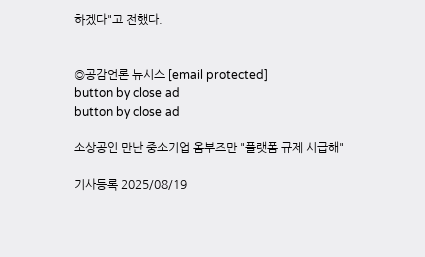하겠다"고 전했다.


◎공감언론 뉴시스 [email protected]
button by close ad
button by close ad

소상공인 만난 중소기업 옴부즈만 "플랫폼 규제 시급해"

기사등록 2025/08/19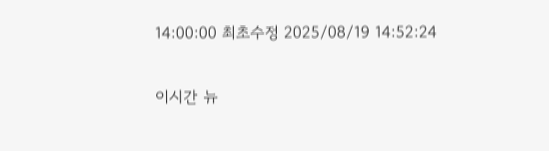14:00:00 최초수정 2025/08/19 14:52:24

이시간 뉴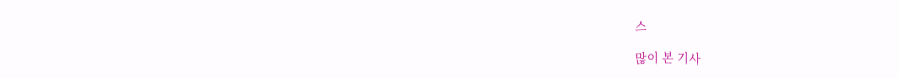스

많이 본 기사